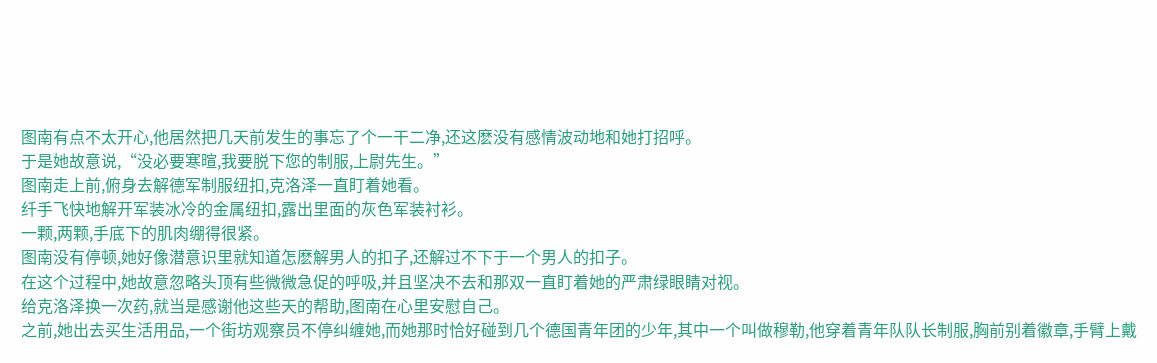图南有点不太开心,他居然把几天前发生的事忘了个一干二净,还这麽没有感情波动地和她打招呼。
于是她故意说,“没必要寒暄,我要脱下您的制服,上尉先生。”
图南走上前,俯身去解德军制服纽扣,克洛泽一直盯着她看。
纤手飞快地解开军装冰冷的金属纽扣,露出里面的灰色军装衬衫。
一颗,两颗,手底下的肌肉绷得很紧。
图南没有停顿,她好像潜意识里就知道怎麽解男人的扣子,还解过不下于一个男人的扣子。
在这个过程中,她故意忽略头顶有些微微急促的呼吸,并且坚决不去和那双一直盯着她的严肃绿眼睛对视。
给克洛泽换一次药,就当是感谢他这些天的帮助,图南在心里安慰自己。
之前,她出去买生活用品,一个街坊观察员不停纠缠她,而她那时恰好碰到几个德国青年团的少年,其中一个叫做穆勒,他穿着青年队队长制服,胸前别着徽章,手臂上戴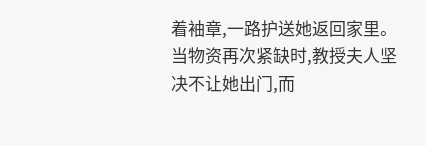着袖章,一路护送她返回家里。
当物资再次紧缺时,教授夫人坚决不让她出门,而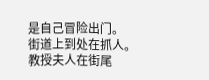是自己冒险出门。
街道上到处在抓人。
教授夫人在街尾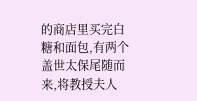的商店里买完白糖和面包,有两个盖世太保尾随而来,将教授夫人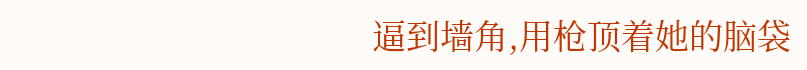逼到墙角,用枪顶着她的脑袋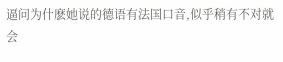逼问为什麽她说的德语有法国口音,似乎稍有不对就会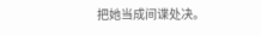把她当成间谍处决。